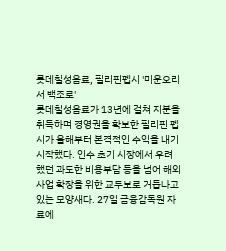롯데칠성음료, 필리핀펩시 '미운오리서 백조로'
롯데칠성음료가 13년에 걸쳐 지분을 취득하며 경영권을 확보한 필리핀 펩시가 올해부터 본격적인 수익을 내기 시작했다. 인수 초기 시장에서 우려했던 과도한 비용부담 등을 넘어 해외사업 확장을 위한 교두보로 거듭나고 있는 모양새다. 27일 금융감독원 자료에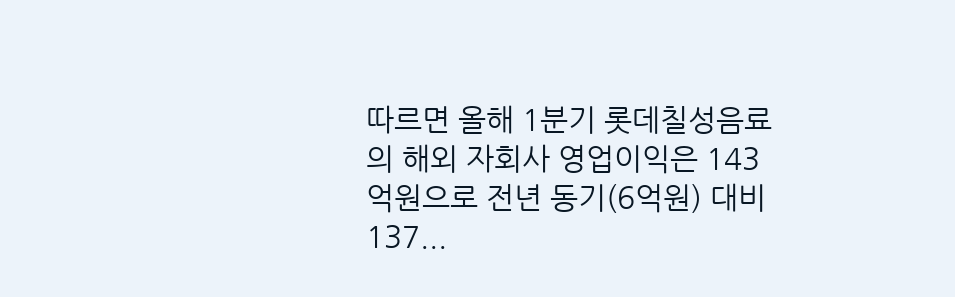따르면 올해 1분기 롯데칠성음료의 해외 자회사 영업이익은 143억원으로 전년 동기(6억원) 대비 137...